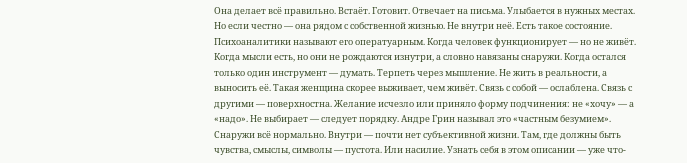Она делает всё правильно. Встаёт. Готовит. Отвечает на письма. Улыбается в нужных местах. Но если честно — она рядом с собственной жизнью. Не внутри неё. Есть такое состояние. Психоаналитики называют его оператуарным. Когда человек функционирует — но не живёт. Когда мысли есть, но они не рождаются изнутри, а словно навязаны снаружи. Когда остался только один инструмент — думать. Терпеть через мышление. Не жить в реальности, а выносить её. Такая женщина скорее выживает, чем живёт. Связь с собой — ослаблена. Связь с другими — поверхностна. Желание исчезло или приняло форму подчинения: не «хочу» — а «надо». Не выбирает — следует порядку. Андре Грин называл это «частным безумием». Снаружи всё нормально. Внутри — почти нет субъективной жизни. Там, где должны быть чувства, смыслы, символы — пустота. Или насилие. Узнать себя в этом описании — уже что-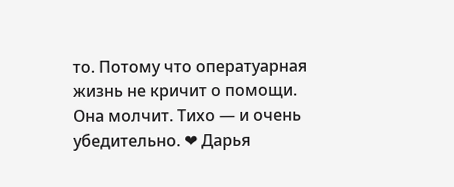то. Потому что оператуарная жизнь не кричит о помощи. Она молчит. Тихо — и очень убедительно. ❤ Дарья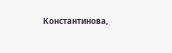Константинова,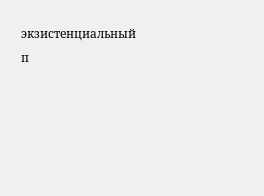экзистенциальный п